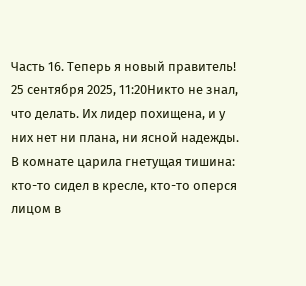Часть 16. Теперь я новый правитель!
25 сентября 2025, 11:20Никто не знал, что делать. Их лидер похищена, и у них нет ни плана, ни ясной надежды. В комнате царила гнетущая тишина: кто-то сидел в кресле, кто-то оперся лицом в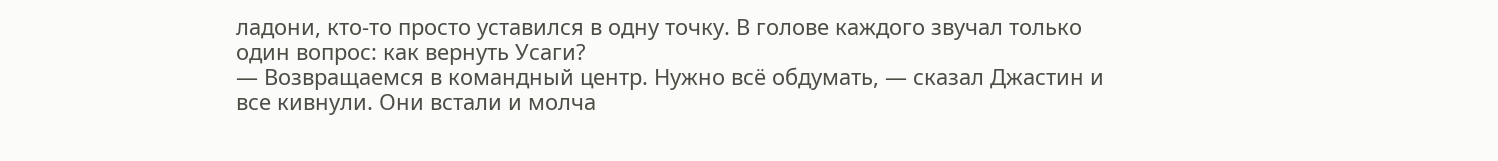ладони, кто-то просто уставился в одну точку. В голове каждого звучал только один вопрос: как вернуть Усаги?
— Возвращаемся в командный центр. Нужно всё обдумать, — сказал Джастин и все кивнули. Они встали и молча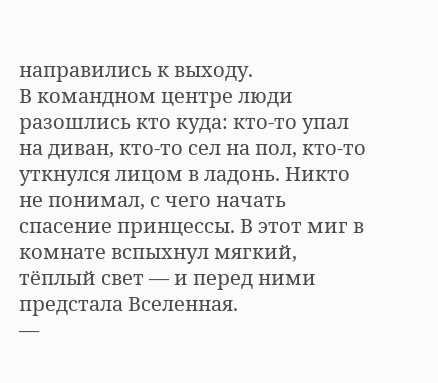направились к выходу.
В командном центре люди разошлись кто куда: кто-то упал на диван, кто-то сел на пол, кто-то уткнулся лицом в ладонь. Никто не понимал, с чего начать спасение принцессы. В этот миг в комнате вспыхнул мягкий, тёплый свет — и перед ними предстала Вселенная.
—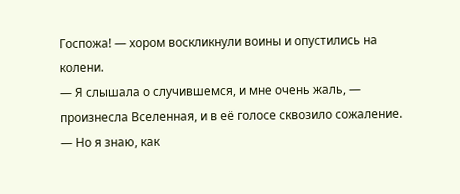Госпожа! — хором воскликнули воины и опустились на колени.
— Я слышала о случившемся, и мне очень жаль, — произнесла Вселенная, и в её голосе сквозило сожаление. — Но я знаю, как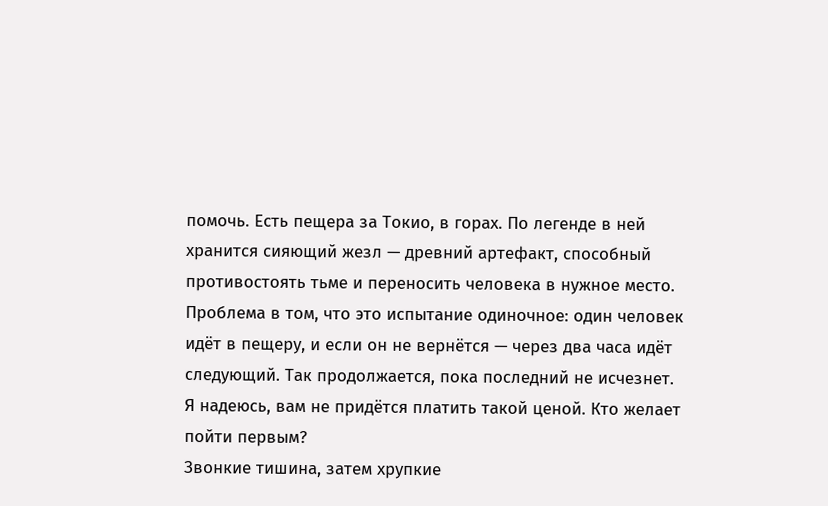помочь. Есть пещера за Токио, в горах. По легенде в ней хранится сияющий жезл — древний артефакт, способный противостоять тьме и переносить человека в нужное место. Проблема в том, что это испытание одиночное: один человек идёт в пещеру, и если он не вернётся — через два часа идёт следующий. Так продолжается, пока последний не исчезнет. Я надеюсь, вам не придётся платить такой ценой. Кто желает пойти первым?
Звонкие тишина, затем хрупкие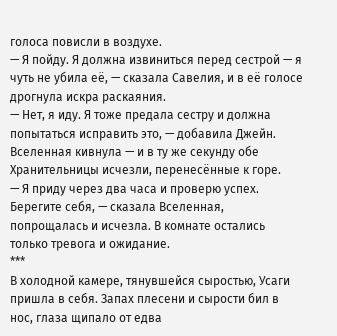голоса повисли в воздухе.
— Я пойду. Я должна извиниться перед сестрой — я чуть не убила её, — сказала Савелия, и в её голосе дрогнула искра раскаяния.
— Нет, я иду. Я тоже предала сестру и должна попытаться исправить это, — добавила Джейн.
Вселенная кивнула — и в ту же секунду обе Хранительницы исчезли, перенесённые к горе.
— Я приду через два часа и проверю успех. Берегите себя, — сказала Вселенная, попрощалась и исчезла. В комнате остались только тревога и ожидание.
***
В холодной камере, тянувшейся сыростью, Усаги пришла в себя. Запах плесени и сырости бил в нос, глаза щипало от едва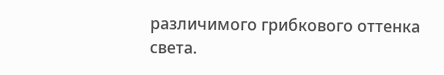различимого грибкового оттенка света.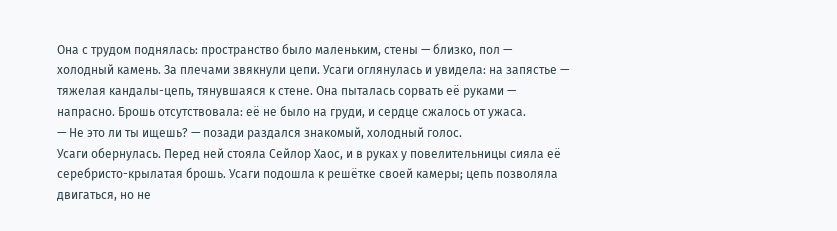Она с трудом поднялась: пространство было маленьким, стены — близко, пол — холодный камень. За плечами звякнули цепи. Усаги оглянулась и увидела: на запястье — тяжелая кандалы-цепь, тянувшаяся к стене. Она пыталась сорвать её руками — напрасно. Брошь отсутствовала: её не было на груди, и сердце сжалось от ужаса.
— Не это ли ты ищешь? — позади раздался знакомый, холодный голос.
Усаги обернулась. Перед ней стояла Сейлор Хаос, и в руках у повелительницы сияла её серебристо-крылатая брошь. Усаги подошла к решётке своей камеры; цепь позволяла двигаться, но не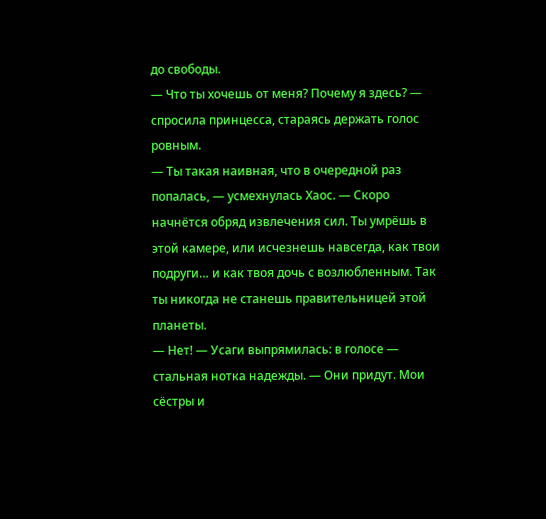до свободы.
— Что ты хочешь от меня? Почему я здесь? — спросила принцесса, стараясь держать голос ровным.
— Ты такая наивная, что в очередной раз попалась, — усмехнулась Хаос. — Скоро начнётся обряд извлечения сил. Ты умрёшь в этой камере, или исчезнешь навсегда, как твои подруги… и как твоя дочь с возлюбленным. Так ты никогда не станешь правительницей этой планеты.
— Нет! — Усаги выпрямилась: в голосе — стальная нотка надежды. — Они придут. Мои сёстры и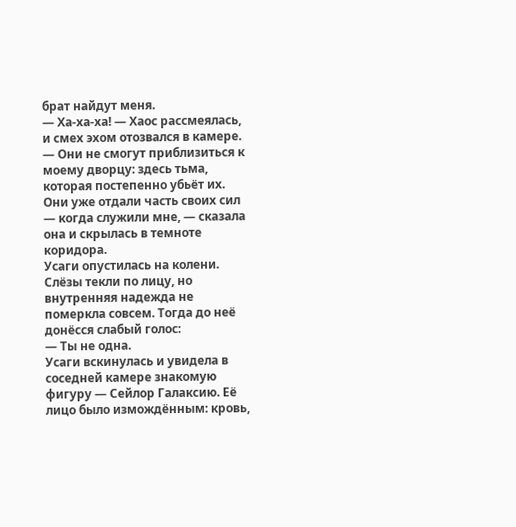брат найдут меня.
— Ха-ха-ха! — Хаос рассмеялась, и смех эхом отозвался в камере. — Они не смогут приблизиться к моему дворцу: здесь тьма, которая постепенно убьёт их. Они уже отдали часть своих сил — когда служили мне, — сказала она и скрылась в темноте коридора.
Усаги опустилась на колени. Слёзы текли по лицу, но внутренняя надежда не померкла совсем. Тогда до неё донёсся слабый голос:
— Ты не одна.
Усаги вскинулась и увидела в соседней камере знакомую фигуру — Сейлор Галаксию. Её лицо было измождённым: кровь,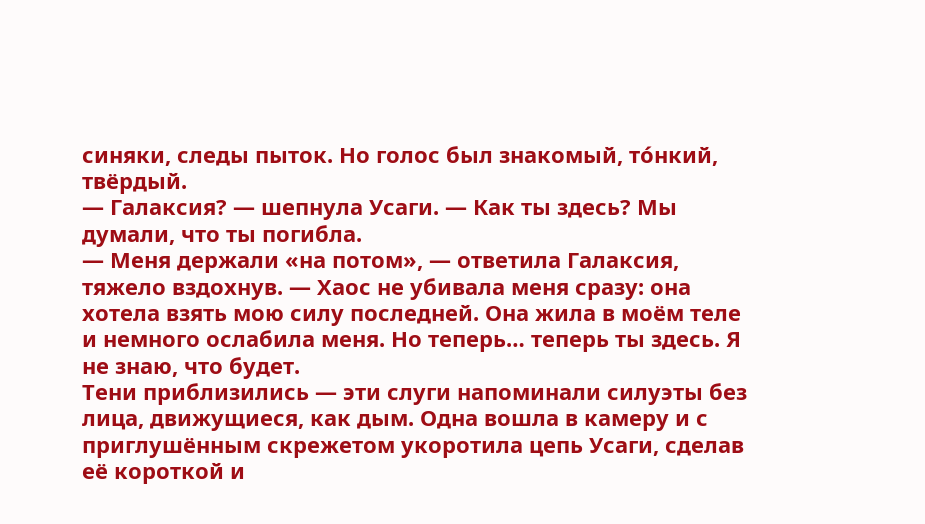синяки, следы пыток. Но голос был знакомый, тóнкий, твёрдый.
— Галаксия? — шепнула Усаги. — Как ты здесь? Мы думали, что ты погибла.
— Меня держали «на потом», — ответила Галаксия, тяжело вздохнув. — Хаос не убивала меня сразу: она хотела взять мою силу последней. Она жила в моём теле и немного ослабила меня. Но теперь… теперь ты здесь. Я не знаю, что будет.
Тени приблизились — эти слуги напоминали силуэты без лица, движущиеся, как дым. Одна вошла в камеру и с приглушённым скрежетом укоротила цепь Усаги, сделав её короткой и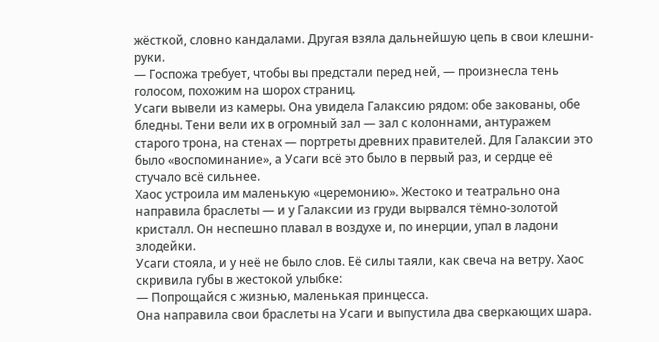жёсткой, словно кандалами. Другая взяла дальнейшую цепь в свои клешни-руки.
— Госпожа требует, чтобы вы предстали перед ней, — произнесла тень голосом, похожим на шорох страниц.
Усаги вывели из камеры. Она увидела Галаксию рядом: обе закованы, обе бледны. Тени вели их в огромный зал — зал с колоннами, антуражем старого трона, на стенах — портреты древних правителей. Для Галаксии это было «воспоминание», а Усаги всё это было в первый раз, и сердце её стучало всё сильнее.
Хаос устроила им маленькую «церемонию». Жестоко и театрально она направила браслеты — и у Галаксии из груди вырвался тёмно-золотой кристалл. Он неспешно плавал в воздухе и, по инерции, упал в ладони злодейки.
Усаги стояла, и у неё не было слов. Её силы таяли, как свеча на ветру. Хаос скривила губы в жестокой улыбке:
— Попрощайся с жизнью, маленькая принцесса.
Она направила свои браслеты на Усаги и выпустила два сверкающих шара.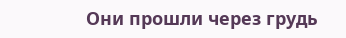Они прошли через грудь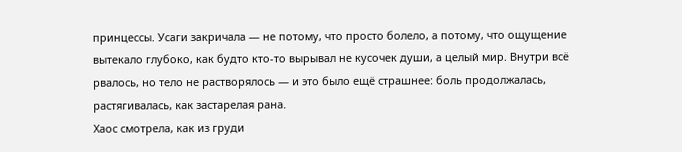принцессы. Усаги закричала — не потому, что просто болело, а потому, что ощущение вытекало глубоко, как будто кто-то вырывал не кусочек души, а целый мир. Внутри всё рвалось, но тело не растворялось — и это было ещё страшнее: боль продолжалась, растягивалась, как застарелая рана.
Хаос смотрела, как из груди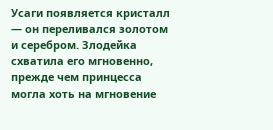Усаги появляется кристалл — он переливался золотом и серебром. Злодейка схватила его мгновенно, прежде чем принцесса могла хоть на мгновение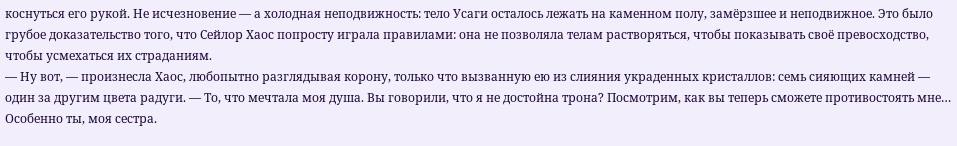коснуться его рукой. Не исчезновение — а холодная неподвижность: тело Усаги осталось лежать на каменном полу, замёрзшее и неподвижное. Это было грубое доказательство того, что Сейлор Хаос попросту играла правилами: она не позволяла телам растворяться, чтобы показывать своё превосходство, чтобы усмехаться их страданиям.
— Ну вот, — произнесла Хаос, любопытно разглядывая корону, только что вызванную ею из слияния украденных кристаллов: семь сияющих камней — один за другим цвета радуги. — То, что мечтала моя душа. Вы говорили, что я не достойна трона? Посмотрим, как вы теперь сможете противостоять мне… Особенно ты, моя сестра.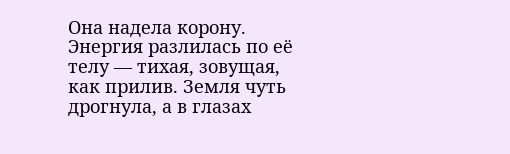Она надела корону. Энергия разлилась по её телу — тихая, зовущая, как прилив. Земля чуть дрогнула, а в глазах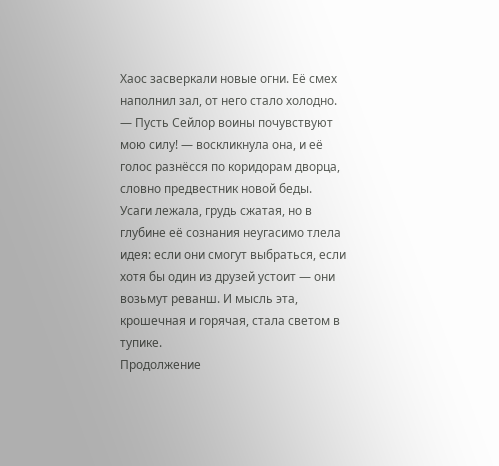Хаос засверкали новые огни. Её смех наполнил зал, от него стало холодно.
— Пусть Сейлор воины почувствуют мою силу! — воскликнула она, и её голос разнёсся по коридорам дворца, словно предвестник новой беды.
Усаги лежала, грудь сжатая, но в глубине её сознания неугасимо тлела идея: если они смогут выбраться, если хотя бы один из друзей устоит — они возьмут реванш. И мысль эта, крошечная и горячая, стала светом в тупике.
Продолжение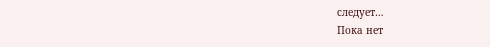следует…
Пока нет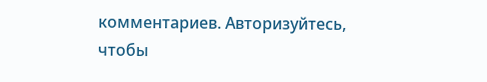комментариев. Авторизуйтесь, чтобы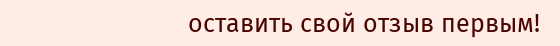оставить свой отзыв первым!